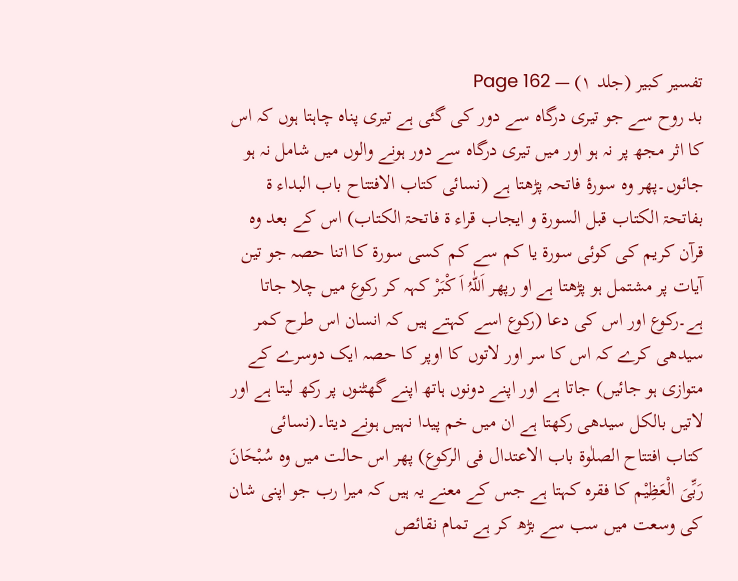تفسیر کبیر (جلد ۱) — Page 162
بد روح سے جو تیری درگاہ سے دور کی گئی ہے تیری پناہ چاہتا ہوں کہ اس کا اثر مجھ پر نہ ہو اور میں تیری درگاہ سے دور ہونے والوں میں شامل نہ ہو جائوں۔پھر وہ سورۂ فاتحہ پڑھتا ہے (نسائی کتاب الافتتاح باب البداء ۃ بفاتحۃ الکتاب قبل السورۃ و ایجاب قراء ۃ فاتحۃ الکتاب) اس کے بعد وہ قرآن کریم کی کوئی سورۃ یا کم سے کم کسی سورۃ کا اتنا حصہ جو تین آیات پر مشتمل ہو پڑھتا ہے او رپھر اَللّٰہُ اَ کْبَرْ کہہ کر رکوع میں چلا جاتا ہے۔رکوع اور اس کی دعا (رکوع اسے کہتے ہیں کہ انسان اس طرح کمر سیدھی کرے کہ اس کا سر اور لاتوں کا اوپر کا حصہ ایک دوسرے کے متوازی ہو جائیں) جاتا ہے اور اپنے دونوں ہاتھ اپنے گھٹنوں پر رکھ لیتا ہے اور لاتیں بالکل سیدھی رکھتا ہے ان میں خم پیدا نہیں ہونے دیتا۔(نسائی کتاب افتتاح الصلٰوۃ باب الاعتدال فی الرکوع) پھر اس حالت میں وہ سُبْحَانَ رَبِّیَ الْعَظِیْم کا فقرہ کہتا ہے جس کے معنے یہ ہیں کہ میرا رب جو اپنی شان کی وسعت میں سب سے بڑھ کر ہے تمام نقائص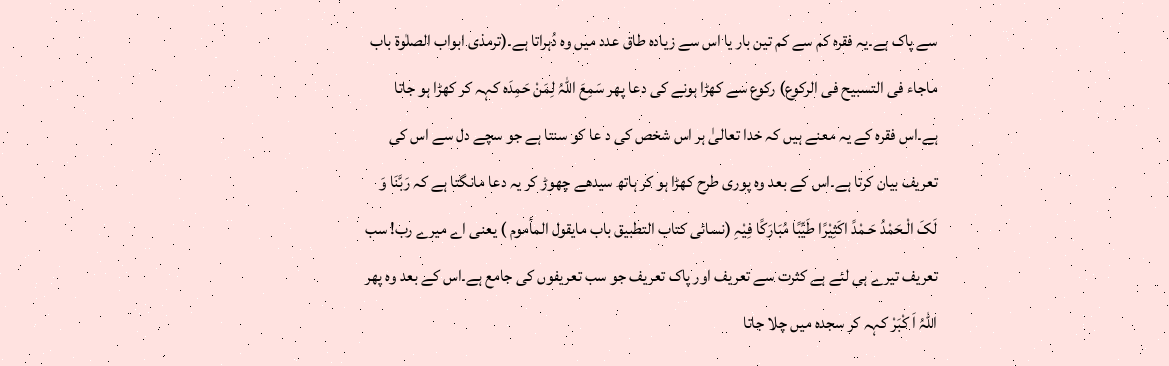سے پاک ہے۔یہ فقرہ کم سے کم تین بار یا اس سے زیادہ طاق عدد میں وہ دُہراتا ہے۔(ترمذی ابواب الصلٰوۃ باب ماجاء فی التسبیح فی الرکوع) رکوع سے کھڑا ہونے کی دعا پھر سَمِعَ اللّٰہُ لِمَنْ حَمِدَہ کہہ کر کھڑا ہو جاتا ہے۔اس فقرہ کے یہ معنے ہیں کہ خدا تعالیٰ ہر اس شخص کی د عا کو سنتا ہے جو سچے دل سے اس کی تعریف بیان کرتا ہے۔اس کے بعد وہ پوری طرح کھڑا ہو کر ہاتھ سیدھے چھوڑ کر یہ دعا مانگتا ہے کہ رَبَّنَا وَ لَکَ الْـحَمْدُ حَـمْدً اکَثِیْرًا طَیِّبًا مُبَارَکًا فِیْہِ (نسائی کتاب التطبیق باب مایقول المأموم ) یعنی اے میرے رب! سب تعریف تیرے ہی لئے ہے کثرت سے تعریف اور پاک تعریف جو سب تعریفوں کی جامع ہے۔اس کے بعد وہ پھر اللّٰہُ اَ کْبَرْ کہہ کر سجدہ میں چلا جاتا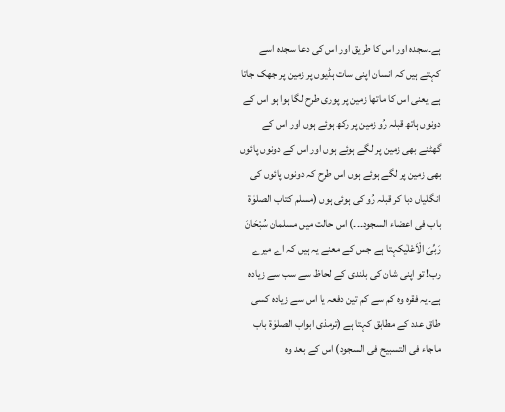ہے۔سجدہ اور اس کا طریق اور اس کی دعا سجدہ اسے کہتے ہیں کہ انسان اپنی سات ہڈیوں پر زمین پر جھک جاتا ہے یعنی اس کا ماتھا زمین پر پوری طرح لگا ہوا ہو اس کے دونوں ہاتھ قبلہ رُو زمین پر رکھ ہوئے ہوں اور اس کے گھٹنے بھی زمین پر لگے ہوئے ہوں اور اس کے دونوں پائوں بھی زمین پر لگے ہوئے ہوں اس طرح کہ دونوں پائوں کی انگلیاں دبا کر قبلہ رُو کی ہوئی ہوں (مسلم کتاب الصلوٰۃ باب فی اعضاء السجود۔۔۔) اس حالت میں مسلمان سُبْحَانَ رَبِّیَ الْاَعْلٰیکہتا ہے جس کے معنے یہ ہیں کہ اے میرے رب! تو اپنی شان کی بلندی کے لحاظ سے سب سے زیادہ ہے۔یہ فقرہ وہ کم سے کم تین دفعہ یا اس سے زیادہ کسی طاق عدد کے مطابق کہتا ہے (ترمذی ابواب الصلوٰۃ باب ماجاء فی التسبیح فی السجود) اس کے بعد وہ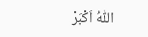اللّٰہُ اَکْبَرْ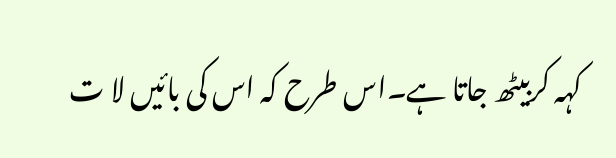کہہ کربیٹھ جاتا ہے۔اس طرح کہ اس کی بائیں لا ت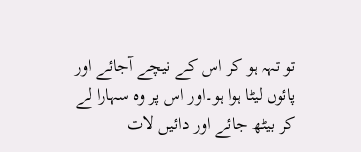تو تہہ ہو کر اس کے نیچے آجائے اور پائوں لیٹا ہوا ہو۔اور اس پر وہ سہارا لے کر بیٹھ جائے اور دائیں لات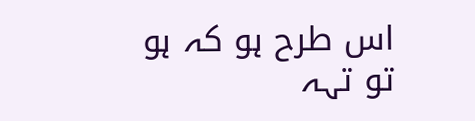اس طرح ہو کہ ہو تو تہہ